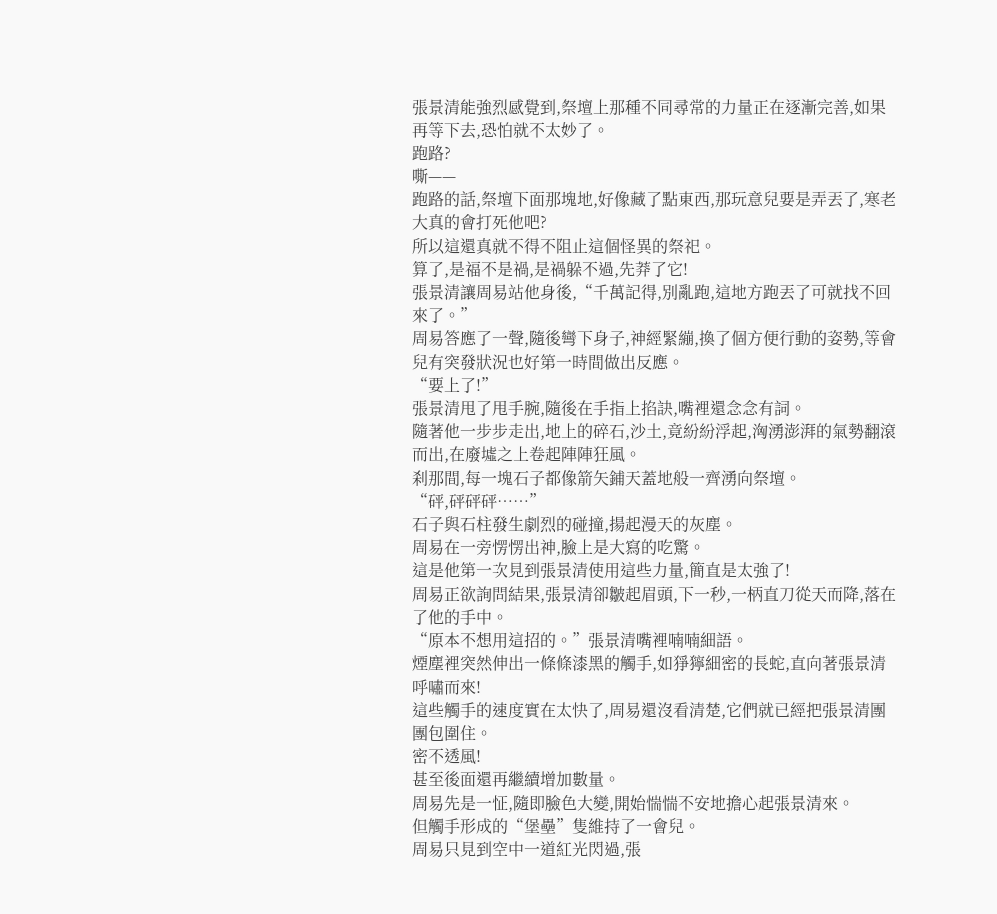張景清能強烈感覺到,祭壇上那種不同尋常的力量正在逐漸完善,如果再等下去,恐怕就不太妙了。
跑路?
嘶——
跑路的話,祭壇下面那塊地,好像藏了點東西,那玩意兒要是弄丟了,寒老大真的會打死他吧?
所以這還真就不得不阻止這個怪異的祭祀。
算了,是福不是禍,是禍躲不過,先莽了它!
張景清讓周易站他身後,“千萬記得,別亂跑,這地方跑丟了可就找不回來了。”
周易答應了一聲,隨後彎下身子,神經緊繃,換了個方便行動的姿勢,等會兒有突發狀況也好第一時間做出反應。
“要上了!”
張景清甩了甩手腕,隨後在手指上掐訣,嘴裡還念念有詞。
隨著他一步步走出,地上的碎石,沙土,竟紛紛浮起,洶湧澎湃的氣勢翻滾而出,在廢墟之上卷起陣陣狂風。
刹那間,每一塊石子都像箭矢鋪天蓋地般一齊湧向祭壇。
“砰,砰砰砰……”
石子與石柱發生劇烈的碰撞,揚起漫天的灰塵。
周易在一旁愣愣出神,臉上是大寫的吃驚。
這是他第一次見到張景清使用這些力量,簡直是太強了!
周易正欲詢問結果,張景清卻皺起眉頭,下一秒,一柄直刀從天而降,落在了他的手中。
“原本不想用這招的。”張景清嘴裡喃喃細語。
煙塵裡突然伸出一條條漆黑的觸手,如猙獰細密的長蛇,直向著張景清呼嘯而來!
這些觸手的速度實在太快了,周易還沒看清楚,它們就已經把張景清團團包圍住。
密不透風!
甚至後面還再繼續增加數量。
周易先是一怔,隨即臉色大變,開始惴惴不安地擔心起張景清來。
但觸手形成的“堡壘”隻維持了一會兒。
周易只見到空中一道紅光閃過,張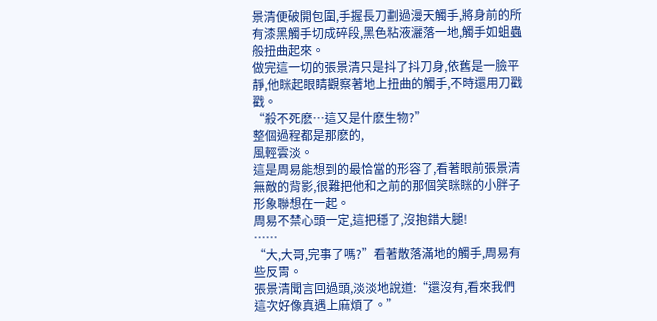景清便破開包圍,手握長刀劃過漫天觸手,將身前的所有漆黑觸手切成碎段,黑色粘液灑落一地,觸手如蛆蟲般扭曲起來。
做完這一切的張景清只是抖了抖刀身,依舊是一臉平靜,他眯起眼睛觀察著地上扭曲的觸手,不時還用刀戳戳。
“殺不死麽…這又是什麽生物?”
整個過程都是那麽的,
風輕雲淡。
這是周易能想到的最恰當的形容了,看著眼前張景清無敵的背影,很難把他和之前的那個笑眯眯的小胖子形象聯想在一起。
周易不禁心頭一定,這把穩了,沒抱錯大腿!
……
“大,大哥,完事了嗎?”看著散落滿地的觸手,周易有些反胃。
張景清聞言回過頭,淡淡地說道:“還沒有,看來我們這次好像真遇上麻煩了。”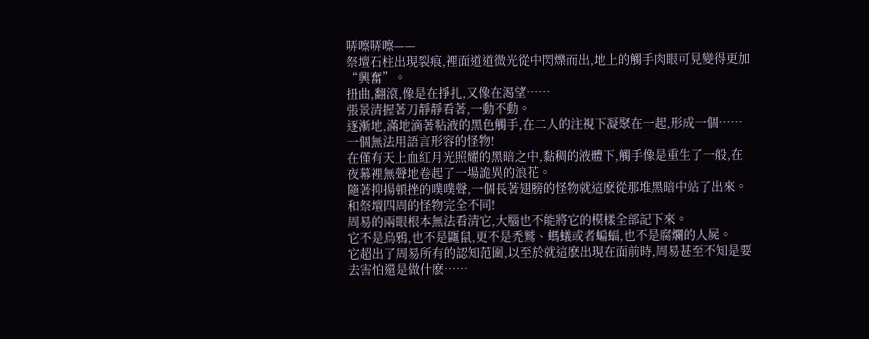哢嚓哢嚓——
祭壇石柱出現裂痕,裡面道道微光從中閃爍而出,地上的觸手肉眼可見變得更加“興奮”。
扭曲,翻滾,像是在掙扎,又像在渴望……
張景清握著刀靜靜看著,一動不動。
逐漸地,滿地滴著粘液的黑色觸手,在二人的注視下凝聚在一起,形成一個……
一個無法用語言形容的怪物!
在僅有天上血紅月光照耀的黑暗之中,黏稠的液體下,觸手像是重生了一般,在夜幕裡無聲地卷起了一場詭異的浪花。
隨著抑揚頓挫的噗噗聲,一個長著翅膀的怪物就這麽從那堆黑暗中站了出來。
和祭壇四周的怪物完全不同!
周易的兩眼根本無法看清它,大腦也不能將它的模樣全部記下來。
它不是烏鴉,也不是鼴鼠,更不是禿鷲、螞蟻或者蝙蝠,也不是腐爛的人屍。
它超出了周易所有的認知范圍,以至於就這麽出現在面前時,周易甚至不知是要去害怕還是做什麽……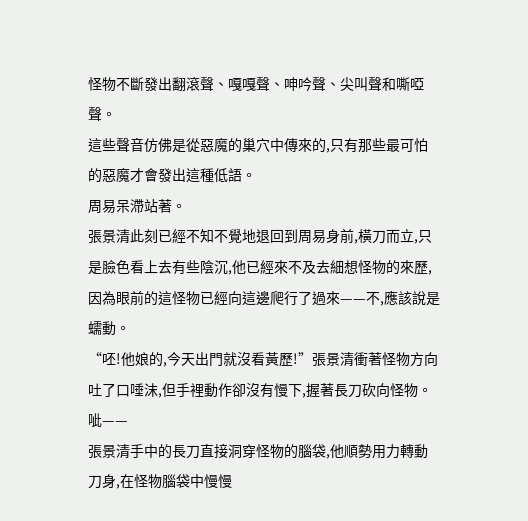怪物不斷發出翻滾聲、嘎嘎聲、呻吟聲、尖叫聲和嘶啞聲。
這些聲音仿佛是從惡魔的巢穴中傳來的,只有那些最可怕的惡魔才會發出這種低語。
周易呆滯站著。
張景清此刻已經不知不覺地退回到周易身前,橫刀而立,只是臉色看上去有些陰沉,他已經來不及去細想怪物的來歷,因為眼前的這怪物已經向這邊爬行了過來——不,應該說是蠕動。
“呸!他娘的,今天出門就沒看黃歷!”張景清衝著怪物方向吐了口唾沫,但手裡動作卻沒有慢下,握著長刀砍向怪物。
呲——
張景清手中的長刀直接洞穿怪物的腦袋,他順勢用力轉動刀身,在怪物腦袋中慢慢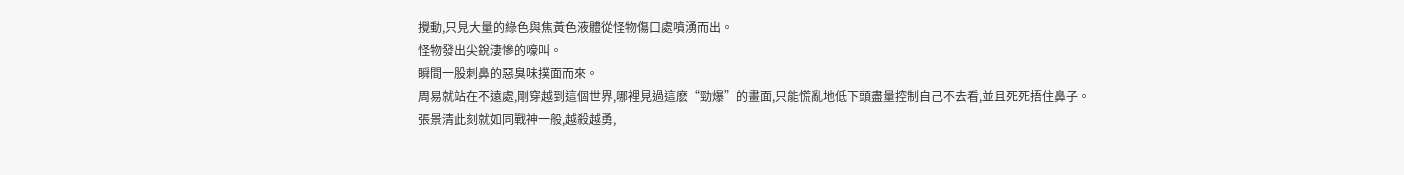攪動,只見大量的綠色與焦黃色液體從怪物傷口處噴湧而出。
怪物發出尖銳淒慘的嚎叫。
瞬間一股刺鼻的惡臭味撲面而來。
周易就站在不遠處,剛穿越到這個世界,哪裡見過這麽“勁爆”的畫面,只能慌亂地低下頭盡量控制自己不去看,並且死死捂住鼻子。
張景清此刻就如同戰神一般,越殺越勇,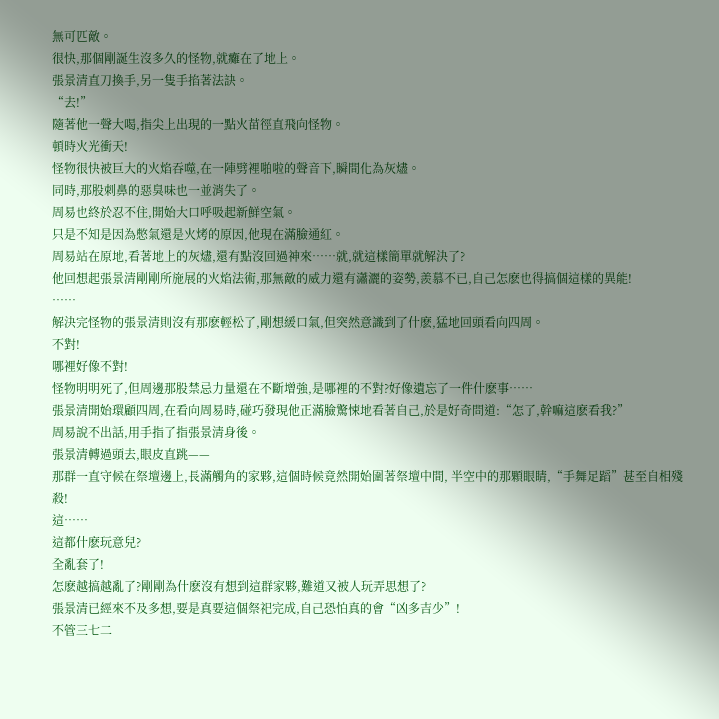無可匹敵。
很快,那個剛誕生沒多久的怪物,就癱在了地上。
張景清直刀換手,另一隻手掐著法訣。
“去!”
隨著他一聲大喝,指尖上出現的一點火苗徑直飛向怪物。
頓時火光衝天!
怪物很快被巨大的火焰吞噬,在一陣劈裡啪啦的聲音下,瞬間化為灰燼。
同時,那股刺鼻的惡臭味也一並消失了。
周易也終於忍不住,開始大口呼吸起新鮮空氣。
只是不知是因為憋氣還是火烤的原因,他現在滿臉通紅。
周易站在原地,看著地上的灰燼,還有點沒回過神來……就,就這樣簡單就解決了?
他回想起張景清剛剛所施展的火焰法術,那無敵的威力還有瀟灑的姿勢,羨慕不已,自己怎麽也得搞個這樣的異能!
……
解決完怪物的張景清則沒有那麽輕松了,剛想緩口氣,但突然意識到了什麽,猛地回頭看向四周。
不對!
哪裡好像不對!
怪物明明死了,但周邊那股禁忌力量還在不斷增強,是哪裡的不對?好像遺忘了一件什麽事……
張景清開始環顧四周,在看向周易時,碰巧發現他正滿臉驚悚地看著自己,於是好奇問道:“怎了,幹嘛這麽看我?”
周易說不出話,用手指了指張景清身後。
張景清轉過頭去,眼皮直跳——
那群一直守候在祭壇邊上,長滿觸角的家夥,這個時候竟然開始圍著祭壇中間, 半空中的那顆眼睛,“手舞足蹈”甚至自相殘殺!
這……
這都什麽玩意兒?
全亂套了!
怎麽越搞越亂了?剛剛為什麽沒有想到這群家夥,難道又被人玩弄思想了?
張景清已經來不及多想,要是真要這個祭祀完成,自己恐怕真的會“凶多吉少”!
不管三七二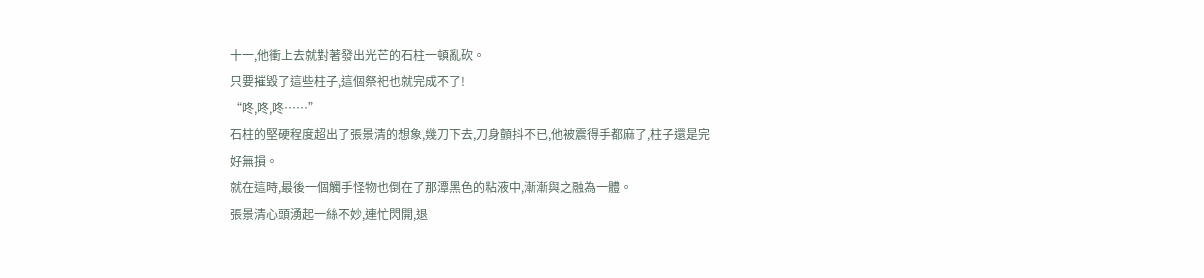十一,他衝上去就對著發出光芒的石柱一頓亂砍。
只要摧毀了這些柱子,這個祭祀也就完成不了!
“咚,咚,咚……”
石柱的堅硬程度超出了張景清的想象,幾刀下去,刀身顫抖不已,他被震得手都麻了,柱子還是完好無損。
就在這時,最後一個觸手怪物也倒在了那潭黑色的粘液中,漸漸與之融為一體。
張景清心頭湧起一絲不妙,連忙閃開,退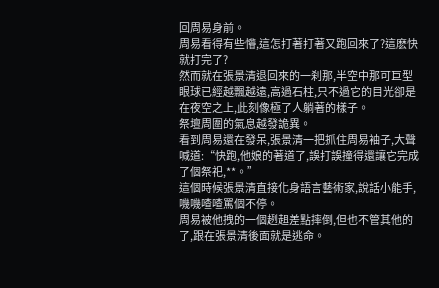回周易身前。
周易看得有些懵,這怎打著打著又跑回來了?這麽快就打完了?
然而就在張景清退回來的一刹那,半空中那可巨型眼球已經越飄越遠,高過石柱,只不過它的目光卻是在夜空之上,此刻像極了人躺著的樣子。
祭壇周圍的氣息越發詭異。
看到周易還在發呆,張景清一把抓住周易袖子,大聲喊道:“快跑,他娘的著道了,誤打誤撞得還讓它完成了個祭祀,**。”
這個時候張景清直接化身語言藝術家,說話小能手,嘰嘰喳喳罵個不停。
周易被他拽的一個趔趄差點摔倒,但也不管其他的了,跟在張景清後面就是逃命。